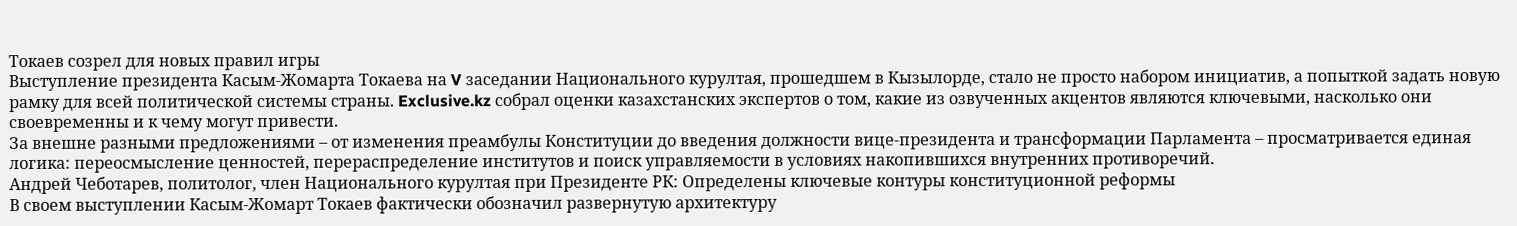Токаев созрел для новых правил игры
Выступление президента Касым-Жомарта Токаева на V заседании Национального курултая, прошедшем в Кызылорде, стало не просто набором инициатив, а попыткой задать новую рамку для всей политической системы страны. Exclusive.kz собрал оценки казахстанских экспертов о том, какие из озвученных акцентов являются ключевыми, насколько они своевременны и к чему могут привести.
За внешне разными предложениями – от изменения преамбулы Конституции до введения должности вице-президента и трансформации Парламента – просматривается единая логика: переосмысление ценностей, перераспределение институтов и поиск управляемости в условиях накопившихся внутренних противоречий.
Андрей Чеботарев, политолог, член Национального курултая при Президенте РК: Определены ключевые контуры конституционной реформы
В своем выступлении Касым-Жомарт Токаев фактически обозначил развернутую архитектуру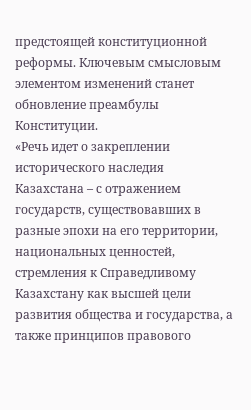предстоящей конституционной реформы. Ключевым смысловым элементом изменений станет обновление преамбулы Конституции.
«Речь идет о закреплении исторического наследия Казахстана – с отражением государств, существовавших в разные эпохи на его территории, национальных ценностей, стремления к Справедливому Казахстану как высшей цели развития общества и государства, а также принципов правового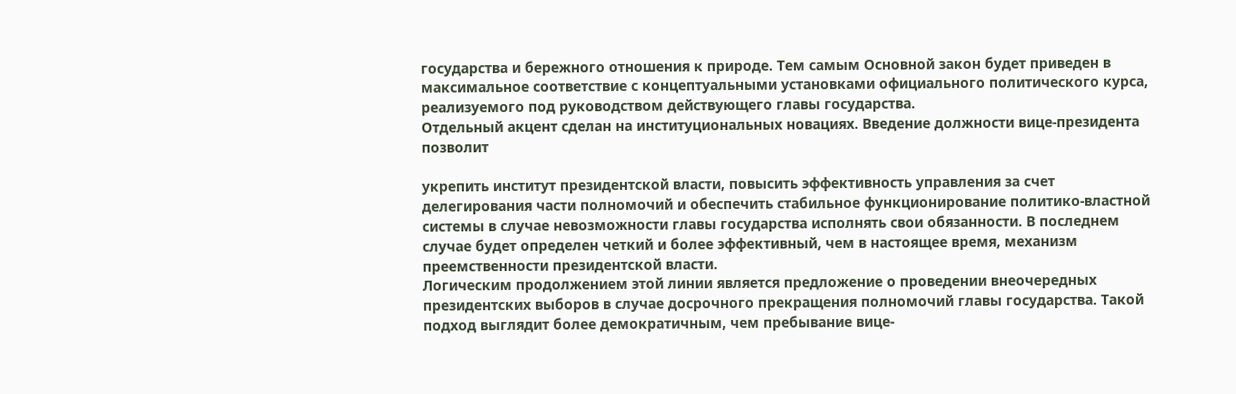государства и бережного отношения к природе. Тем самым Основной закон будет приведен в максимальное соответствие с концептуальными установками официального политического курса, реализуемого под руководством действующего главы государства.
Отдельный акцент сделан на институциональных новациях. Введение должности вице-президента позволит

укрепить институт президентской власти, повысить эффективность управления за счет делегирования части полномочий и обеспечить стабильное функционирование политико-властной системы в случае невозможности главы государства исполнять свои обязанности. В последнем случае будет определен четкий и более эффективный, чем в настоящее время, механизм преемственности президентской власти.
Логическим продолжением этой линии является предложение о проведении внеочередных президентских выборов в случае досрочного прекращения полномочий главы государства. Такой подход выглядит более демократичным, чем пребывание вице-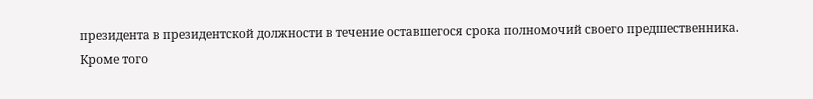президента в президентской должности в течение оставшегося срока полномочий своего предшественника.
Кроме того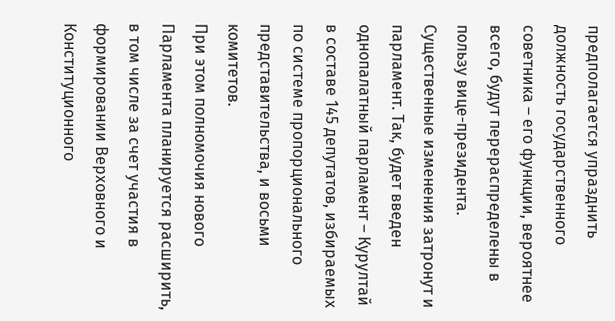предполагается упразднить должность государственного советника – его функции, вероятнее всего, будут перераспределены в пользу вице-президента.
Существенные изменения затронут и парламент. Так, будет введен однопалатный парламент – Курултай в составе 145 депутатов, избираемых по системе пропорционального представительства, и восьми комитетов.
При этом полномочия нового Парламента планируется расширить, в том числе за счет участия в формировании Верховного и Конституционного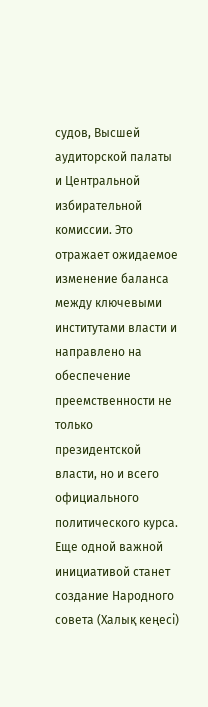судов, Высшей аудиторской палаты и Центральной избирательной комиссии. Это отражает ожидаемое изменение баланса между ключевыми институтами власти и направлено на обеспечение преемственности не только президентской власти, но и всего официального политического курса.
Еще одной важной инициативой станет создание Народного совета (Халық кеңесі)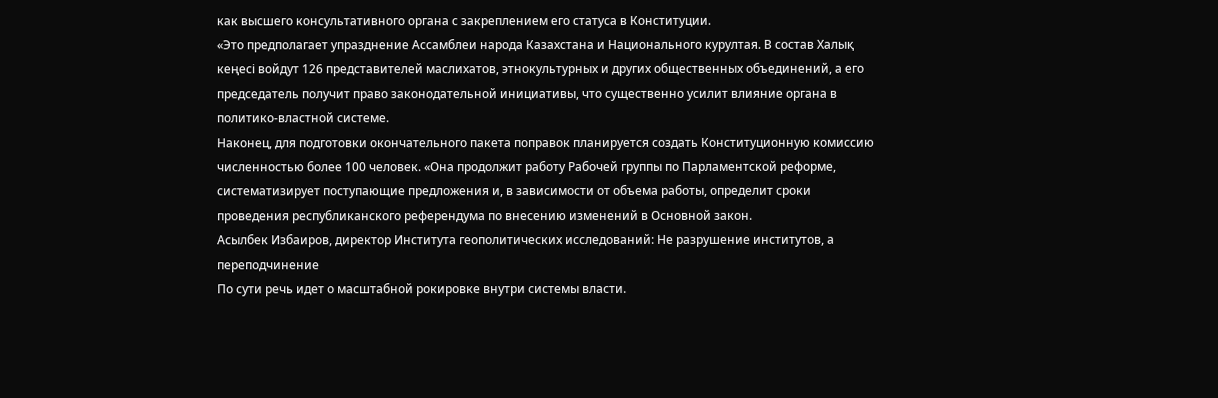как высшего консультативного органа с закреплением его статуса в Конституции.
«Это предполагает упразднение Ассамблеи народа Казахстана и Национального курултая. В состав Халық кеңесі войдут 126 представителей маслихатов, этнокультурных и других общественных объединений, а его председатель получит право законодательной инициативы, что существенно усилит влияние органа в политико-властной системе.
Наконец, для подготовки окончательного пакета поправок планируется создать Конституционную комиссию численностью более 100 человек. «Она продолжит работу Рабочей группы по Парламентской реформе, систематизирует поступающие предложения и, в зависимости от объема работы, определит сроки проведения республиканского референдума по внесению изменений в Основной закон.
Асылбек Избаиров, директор Института геополитических исследований: Не разрушение институтов, а переподчинение
По сути речь идет о масштабной рокировке внутри системы власти.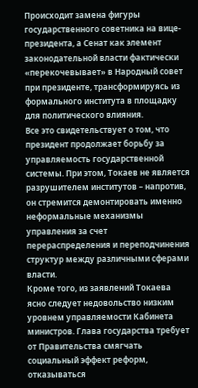Происходит замена фигуры государственного советника на вице-президента, а Сенат как элемент законодательной власти фактически «перекочевывает» в Народный совет при президенте, трансформируясь из формального института в площадку для политического влияния.
Все это свидетельствует о том, что президент продолжает борьбу за управляемость государственной системы. При этом, Токаев не является разрушителем институтов – напротив, он стремится демонтировать именно неформальные механизмы управления за счет перераспределения и переподчинения структур между различными сферами власти.
Кроме того, из заявлений Токаева ясно следует недовольство низким уровнем управляемости Кабинета министров. Глава государства требует от Правительства смягчать социальный эффект реформ, отказываться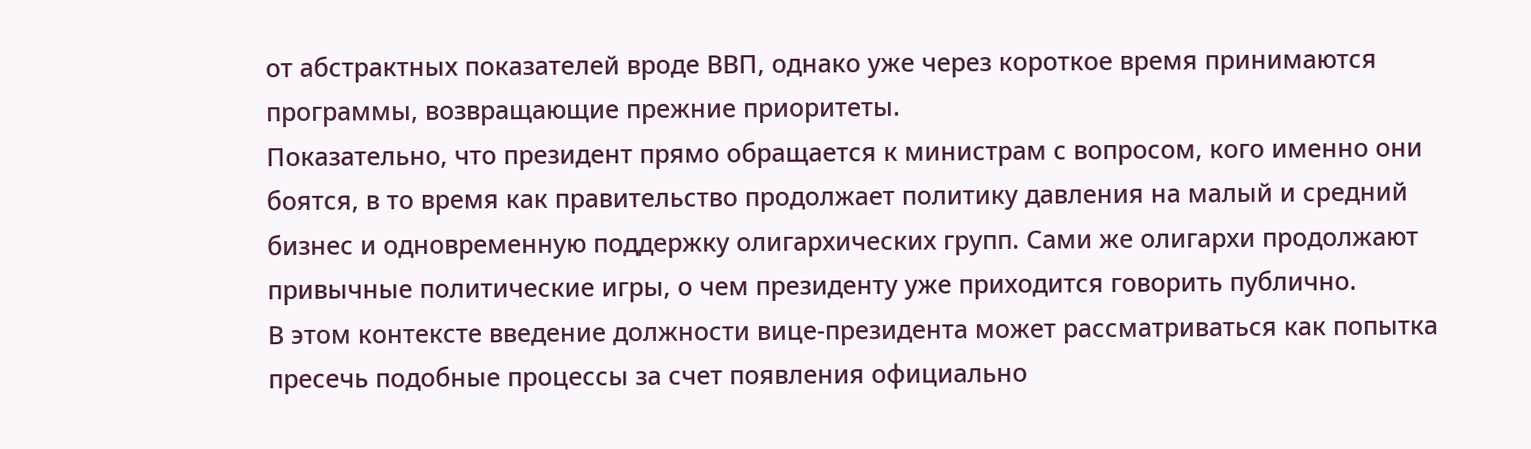от абстрактных показателей вроде ВВП, однако уже через короткое время принимаются программы, возвращающие прежние приоритеты.
Показательно, что президент прямо обращается к министрам с вопросом, кого именно они боятся, в то время как правительство продолжает политику давления на малый и средний бизнес и одновременную поддержку олигархических групп. Сами же олигархи продолжают привычные политические игры, о чем президенту уже приходится говорить публично.
В этом контексте введение должности вице-президента может рассматриваться как попытка пресечь подобные процессы за счет появления официально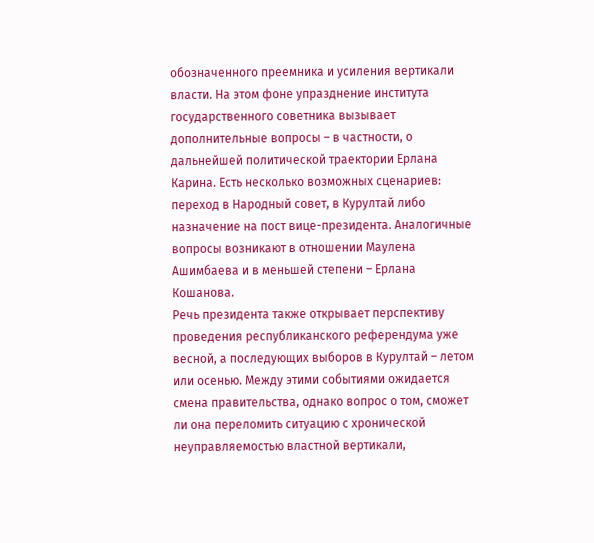обозначенного преемника и усиления вертикали власти. На этом фоне упразднение института государственного советника вызывает дополнительные вопросы – в частности, о дальнейшей политической траектории Ерлана Карина. Есть несколько возможных сценариев: переход в Народный совет, в Курултай либо назначение на пост вице-президента. Аналогичные вопросы возникают в отношении Маулена Ашимбаева и в меньшей степени – Ерлана Кошанова.
Речь президента также открывает перспективу проведения республиканского референдума уже весной, а последующих выборов в Курултай – летом или осенью. Между этими событиями ожидается смена правительства, однако вопрос о том, сможет ли она переломить ситуацию с хронической неуправляемостью властной вертикали,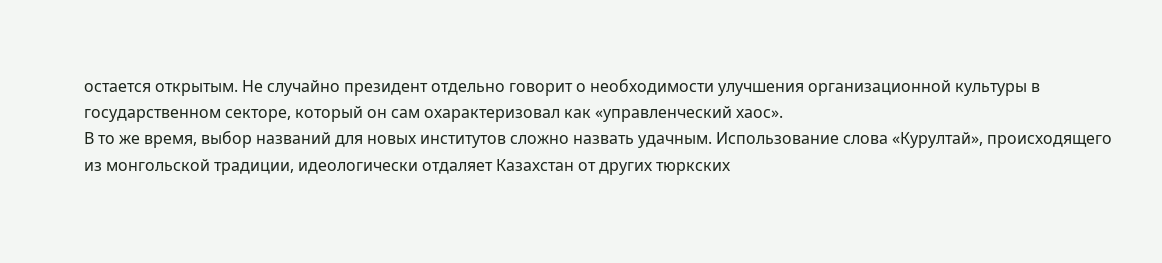остается открытым. Не случайно президент отдельно говорит о необходимости улучшения организационной культуры в государственном секторе, который он сам охарактеризовал как «управленческий хаос».
В то же время, выбор названий для новых институтов сложно назвать удачным. Использование слова «Курултай», происходящего из монгольской традиции, идеологически отдаляет Казахстан от других тюркских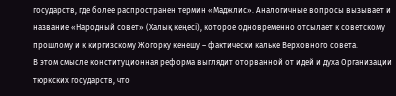государств, где более распространен термин «Маджлис». Аналогичные вопросы вызывает и название «Народный совет» (Халық кеңесі), которое одновременно отсылает к советскому прошлому и к киргизскому Жогорку кенешу – фактически кальке Верховного совета.
В этом смысле конституционная реформа выглядит оторванной от идей и духа Организации тюркских государств, что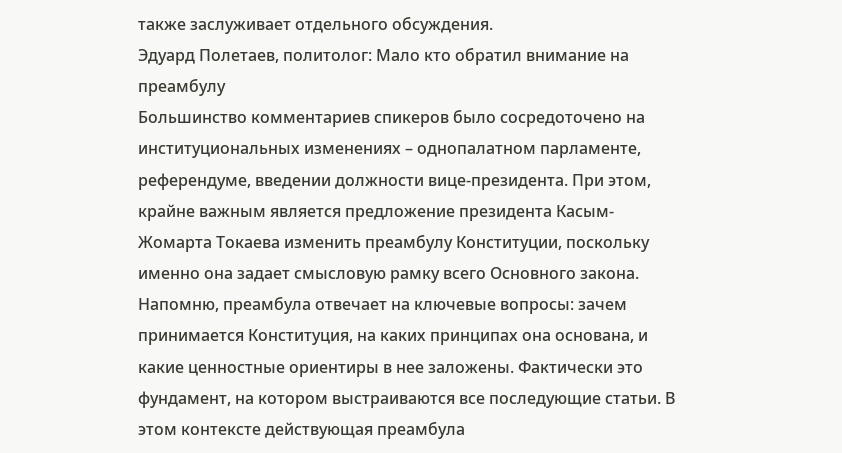также заслуживает отдельного обсуждения.
Эдуард Полетаев, политолог: Мало кто обратил внимание на преамбулу
Большинство комментариев спикеров было сосредоточено на институциональных изменениях – однопалатном парламенте, референдуме, введении должности вице-президента. При этом, крайне важным является предложение президента Касым-Жомарта Токаева изменить преамбулу Конституции, поскольку именно она задает смысловую рамку всего Основного закона.
Напомню, преамбула отвечает на ключевые вопросы: зачем принимается Конституция, на каких принципах она основана, и какие ценностные ориентиры в нее заложены. Фактически это фундамент, на котором выстраиваются все последующие статьи. В этом контексте действующая преамбула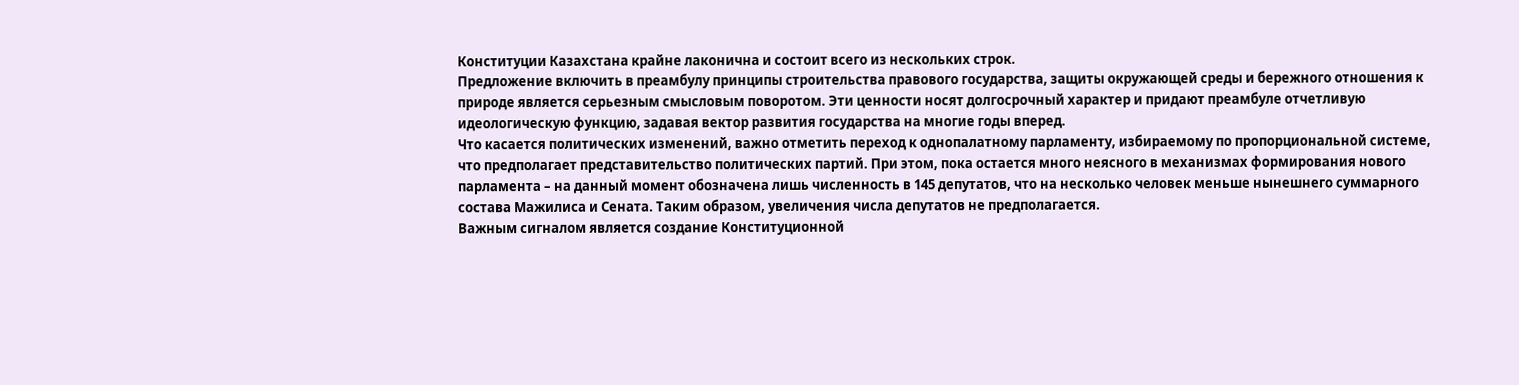Конституции Казахстана крайне лаконична и состоит всего из нескольких строк.
Предложение включить в преамбулу принципы строительства правового государства, защиты окружающей среды и бережного отношения к природе является серьезным смысловым поворотом. Эти ценности носят долгосрочный характер и придают преамбуле отчетливую идеологическую функцию, задавая вектор развития государства на многие годы вперед.
Что касается политических изменений, важно отметить переход к однопалатному парламенту, избираемому по пропорциональной системе, что предполагает представительство политических партий. При этом, пока остается много неясного в механизмах формирования нового парламента – на данный момент обозначена лишь численность в 145 депутатов, что на несколько человек меньше нынешнего суммарного состава Мажилиса и Сената. Таким образом, увеличения числа депутатов не предполагается.
Важным сигналом является создание Конституционной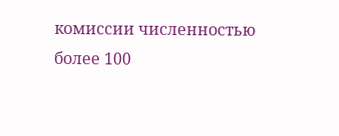комиссии численностью более 100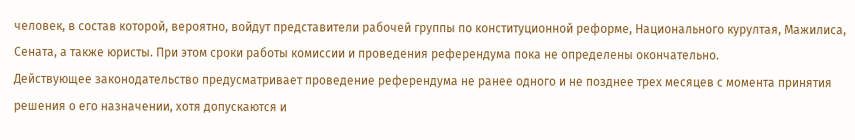человек, в состав которой, вероятно, войдут представители рабочей группы по конституционной реформе, Национального курултая, Мажилиса, Сената, а также юристы. При этом сроки работы комиссии и проведения референдума пока не определены окончательно.
Действующее законодательство предусматривает проведение референдума не ранее одного и не позднее трех месяцев с момента принятия решения о его назначении, хотя допускаются и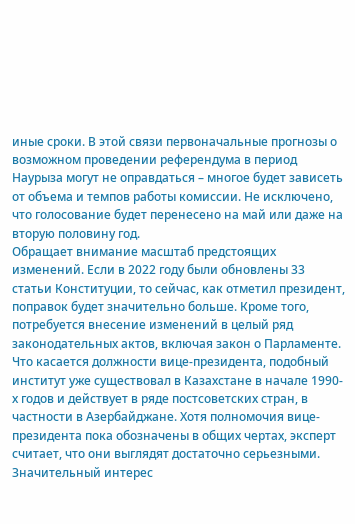иные сроки. В этой связи первоначальные прогнозы о возможном проведении референдума в период Наурыза могут не оправдаться – многое будет зависеть от объема и темпов работы комиссии. Не исключено, что голосование будет перенесено на май или даже на вторую половину год.
Обращает внимание масштаб предстоящих изменений. Если в 2022 году были обновлены 33 статьи Конституции, то сейчас, как отметил президент, поправок будет значительно больше. Кроме того, потребуется внесение изменений в целый ряд законодательных актов, включая закон о Парламенте.
Что касается должности вице-президента, подобный институт уже существовал в Казахстане в начале 1990-х годов и действует в ряде постсоветских стран, в частности в Азербайджане. Хотя полномочия вице-президента пока обозначены в общих чертах, эксперт считает, что они выглядят достаточно серьезными.
Значительный интерес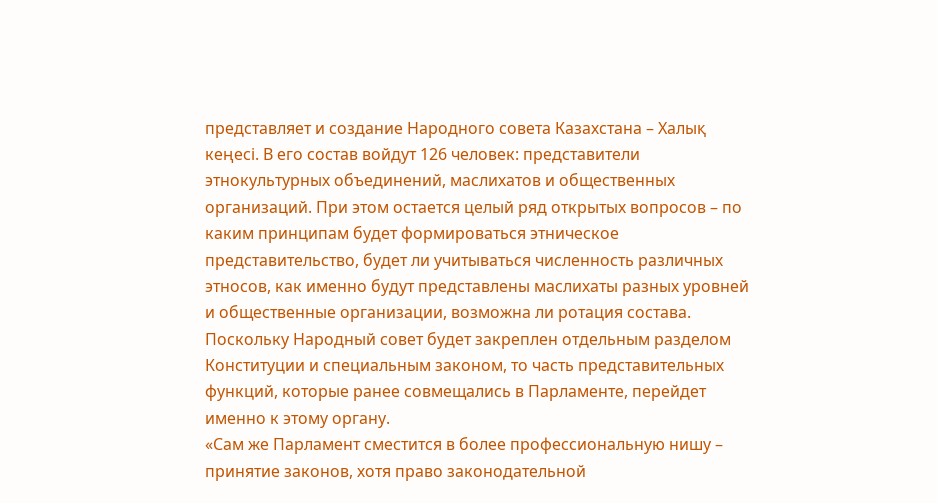представляет и создание Народного совета Казахстана – Халық кеңесі. В его состав войдут 126 человек: представители этнокультурных объединений, маслихатов и общественных организаций. При этом остается целый ряд открытых вопросов – по каким принципам будет формироваться этническое представительство, будет ли учитываться численность различных этносов, как именно будут представлены маслихаты разных уровней и общественные организации, возможна ли ротация состава.
Поскольку Народный совет будет закреплен отдельным разделом Конституции и специальным законом, то часть представительных функций, которые ранее совмещались в Парламенте, перейдет именно к этому органу.
«Сам же Парламент сместится в более профессиональную нишу – принятие законов, хотя право законодательной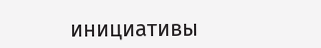инициативы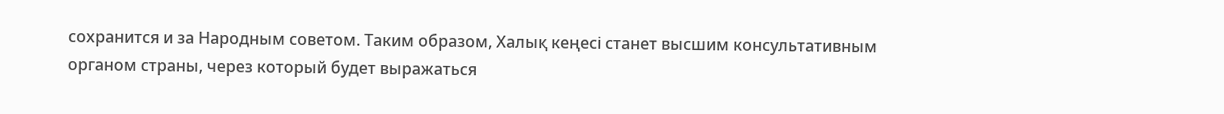сохранится и за Народным советом. Таким образом, Халық кеңесі станет высшим консультативным органом страны, через который будет выражаться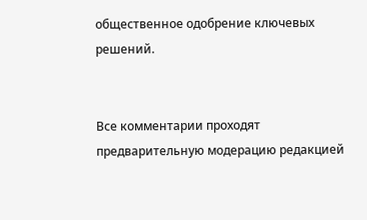общественное одобрение ключевых решений.


Все комментарии проходят предварительную модерацию редакцией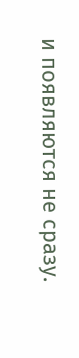и появляются не сразу.